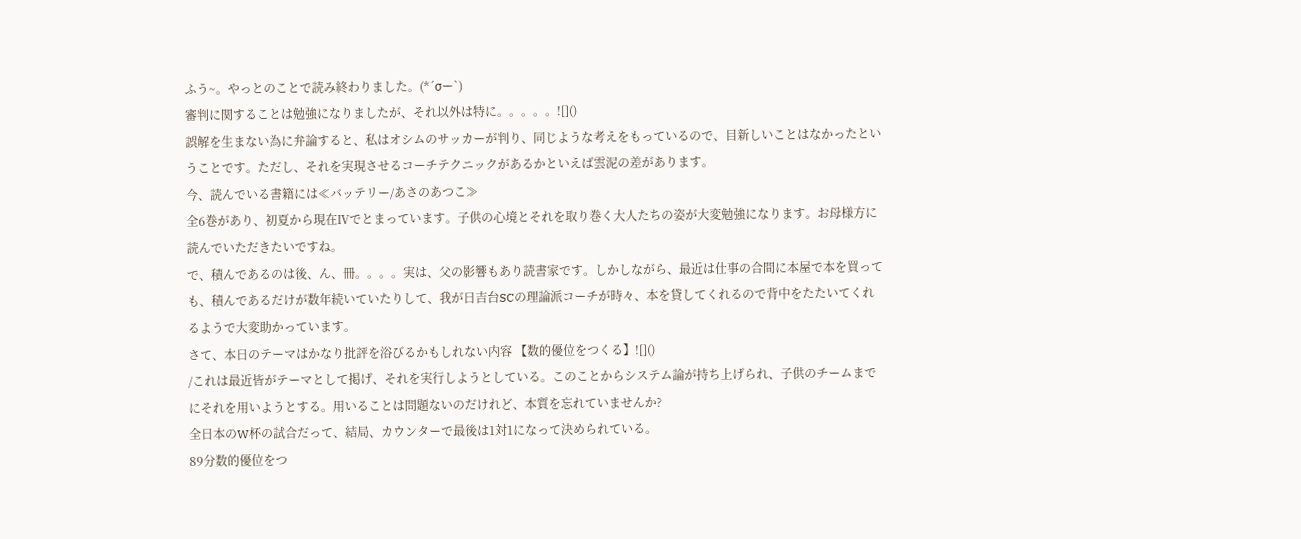ふう~。やっとのことで読み終わりました。(*´σー`)
審判に関することは勉強になりましたが、それ以外は特に。。。。。![]()
誤解を生まない為に弁論すると、私はオシムのサッカーが判り、同じような考えをもっているので、目新しいことはなかったということです。ただし、それを実現させるコーチテクニックがあるかといえば雲泥の差があります。
今、読んでいる書籍には≪バッテリー/あさのあつこ≫
全6巻があり、初夏から現在Ⅳでとまっています。子供の心境とそれを取り巻く大人たちの姿が大変勉強になります。お母様方に読んでいただきたいですね。
で、積んであるのは後、ん、冊。。。。実は、父の影響もあり読書家です。しかしながら、最近は仕事の合間に本屋で本を買っても、積んであるだけが数年続いていたりして、我が日吉台SCの理論派コーチが時々、本を貸してくれるので背中をたたいてくれるようで大変助かっています。
さて、本日のテーマはかなり批評を浴びるかもしれない内容 【数的優位をつくる】![]()
/これは最近皆がテーマとして掲げ、それを実行しようとしている。このことからシステム論が持ち上げられ、子供のチームまでにそれを用いようとする。用いることは問題ないのだけれど、本質を忘れていませんか?
全日本のW杯の試合だって、結局、カウンターで最後は1対1になって決められている。
89分数的優位をつ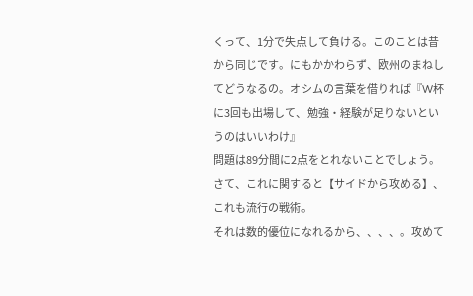くって、1分で失点して負ける。このことは昔から同じです。にもかかわらず、欧州のまねしてどうなるの。オシムの言葉を借りれば『W杯に3回も出場して、勉強・経験が足りないというのはいいわけ』
問題は89分間に2点をとれないことでしょう。さて、これに関すると【サイドから攻める】、これも流行の戦術。
それは数的優位になれるから、、、、。攻めて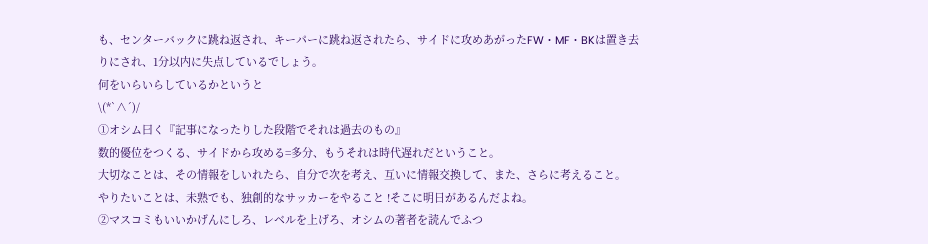も、センターバックに跳ね返され、キーパーに跳ね返されたら、サイドに攻めあがったFW・MF・BKは置き去りにされ、1分以内に失点しているでしょう。
何をいらいらしているかというと
\(*`∧´)/
①オシム曰く『記事になったりした段階でそれは過去のもの』
数的優位をつくる、サイドから攻める=多分、もうそれは時代遅れだということ。
大切なことは、その情報をしいれたら、自分で次を考え、互いに情報交換して、また、さらに考えること。
やりたいことは、未熟でも、独創的なサッカーをやること !そこに明日があるんだよね。
②マスコミもいいかげんにしろ、レベルを上げろ、オシムの著者を読んでふつ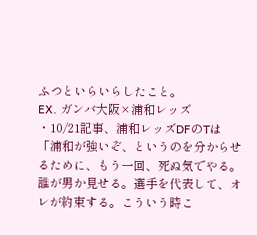ふつといらいらしたこと。
EX. ガンバ大阪×浦和レッズ
・10/21記事、浦和レッズDFのTは「浦和が強いぞ、というのを分からせるために、もう一回、死ぬ気でやる。誰が男か見せる。選手を代表して、オレが約束する。こういう時こ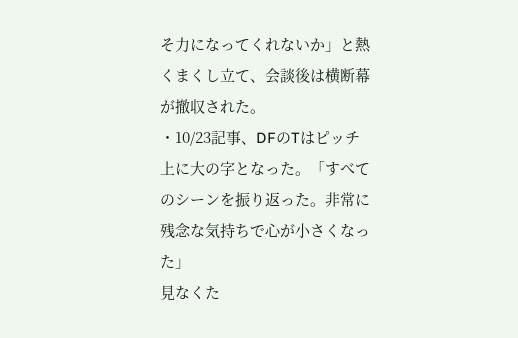そ力になってくれないか」と熱くまくし立て、会談後は横断幕が撤収された。
・10/23記事、DFのTはピッチ上に大の字となった。「すべてのシーンを振り返った。非常に残念な気持ちで心が小さくなった」
見なくた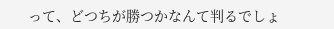って、どつちが勝つかなんて判るでしょ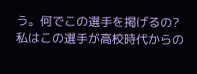う。何でこの選手を掲げるの?
私はこの選手が高校時代からの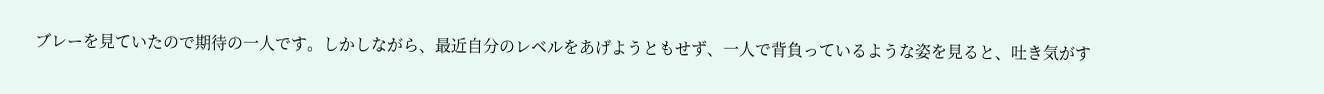ブレーを見ていたので期待の一人です。しかしながら、最近自分のレベルをあげようともせず、一人で背負っているような姿を見ると、吐き気がす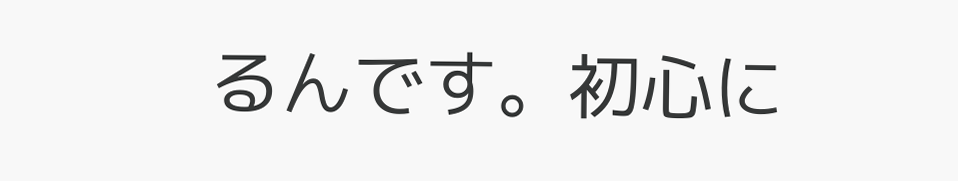るんです。初心に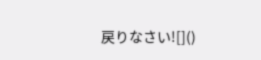戻りなさい![]()